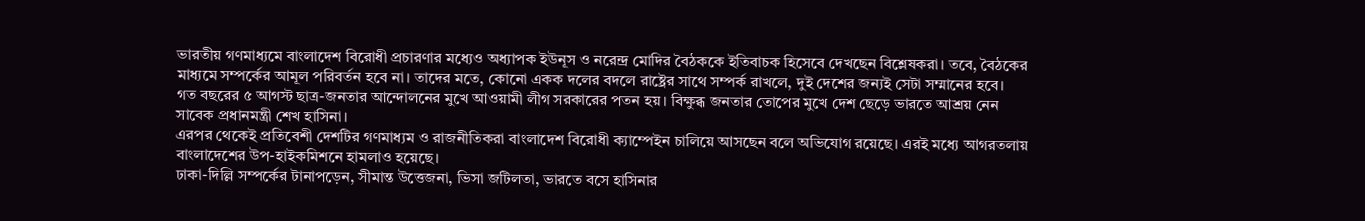ভারতীয় গণমাধ্যমে বাংলাদেশ বিরোধী প্রচারণার মধ্যেও অধ্যাপক ইউনূস ও নরেন্দ্র মোদির বৈঠককে ইতিবাচক হিসেবে দেখছেন বিশ্লেষকরা। তবে, বৈঠকের মাধ্যমে সম্পর্কের আমূল পরিবর্তন হবে না। তাদের মতে, কোনো একক দলের বদলে রাষ্ট্রের সাথে সম্পর্ক রাখলে, দুই দেশের জন্যই সেটা সম্মানের হবে।
গত বছরের ৫ আগস্ট ছাত্র-জনতার আন্দোলনের মুখে আওয়ামী লীগ সরকারের পতন হয়। বিক্ষুব্ধ জনতার তোপের মুখে দেশ ছেড়ে ভারতে আশ্রয় নেন সাবেক প্রধানমন্ত্রী শেখ হাসিনা।
এরপর থেকেই প্রতিবেশী দেশটির গণমাধ্যম ও রাজনীতিকরা বাংলাদেশ বিরোধী ক্যাম্পেইন চালিয়ে আসছেন বলে অভিযোগ রয়েছে। এরই মধ্যে আগরতলায় বাংলাদেশের উপ-হাইকমিশনে হামলাও হয়েছে।
ঢাকা-দিল্লি সম্পর্কের টানাপড়েন, সীমান্ত উত্তেজনা, ভিসা জটিলতা, ভারতে বসে হাসিনার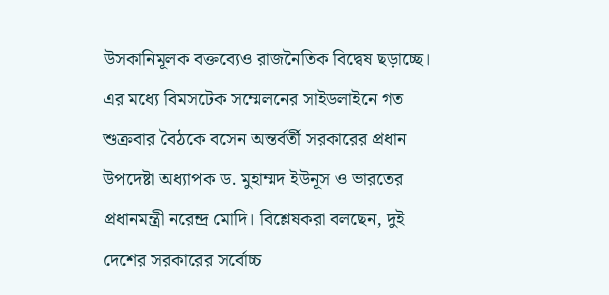উসকানিমূলক বক্তব্যেও রাজনৈতিক বিদ্বেষ ছড়াচ্ছে।
এর মধ্যে বিমসটেক সম্মেলনের সাইডলাইনে গত শুক্রবার বৈঠকে বসেন অন্তর্বর্তী সরকারের প্রধান উপদেষ্টা অধ্যাপক ড. মুহাম্মদ ইউনূস ও ভারতের প্রধানমন্ত্রী নরেন্দ্র মোদি। বিশ্লেষকরা বলছেন, দুই দেশের সরকারের সর্বোচ্চ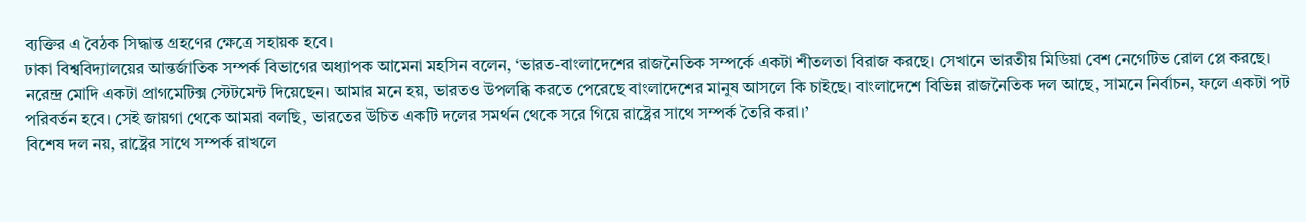ব্যক্তির এ বৈঠক সিদ্ধান্ত গ্রহণের ক্ষেত্রে সহায়ক হবে।
ঢাকা বিশ্ববিদ্যালয়ের আন্তর্জাতিক সম্পর্ক বিভাগের অধ্যাপক আমেনা মহসিন বলেন, ‘ভারত-বাংলাদেশের রাজনৈতিক সম্পর্কে একটা শীতলতা বিরাজ করছে। সেখানে ভারতীয় মিডিয়া বেশ নেগেটিভ রোল প্লে করছে। নরেন্দ্র মোদি একটা প্রাগমেটিক্স স্টেটমেন্ট দিয়েছেন। আমার মনে হয়, ভারতও উপলব্ধি করতে পেরেছে বাংলাদেশের মানুষ আসলে কি চাইছে। বাংলাদেশে বিভিন্ন রাজনৈতিক দল আছে, সামনে নির্বাচন, ফলে একটা পট পরিবর্তন হবে। সেই জায়গা থেকে আমরা বলছি, ভারতের উচিত একটি দলের সমর্থন থেকে সরে গিয়ে রাষ্ট্রের সাথে সম্পর্ক তৈরি করা।’
বিশেষ দল নয়, রাষ্ট্রের সাথে সম্পর্ক রাখলে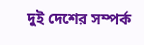দুই দেশের সম্পর্ক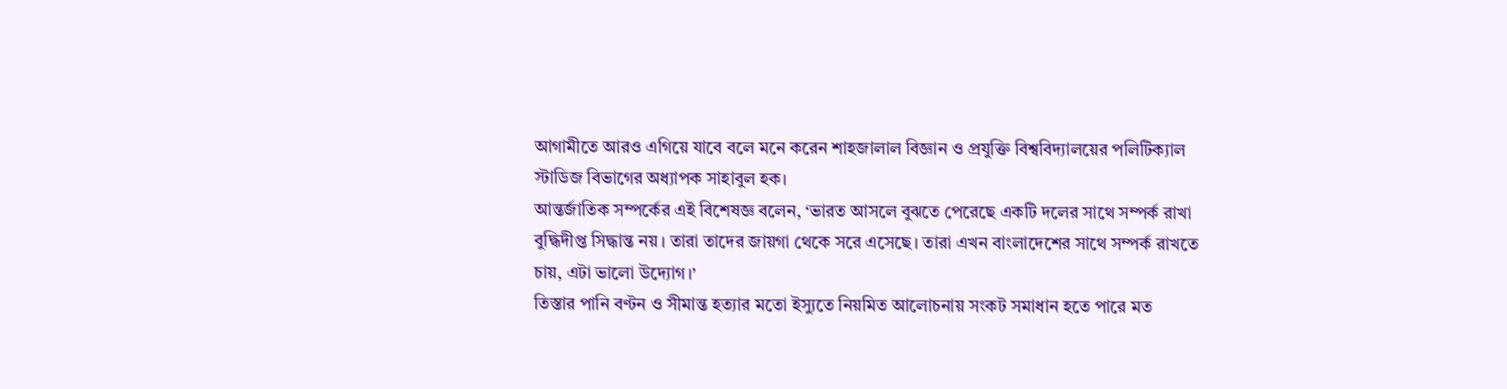আগামীতে আরও এগিয়ে যাবে বলে মনে করেন শাহজালাল বিজ্ঞান ও প্রযুক্তি বিশ্ববিদ্যালয়ের পলিটিক্যাল স্টাডিজ বিভাগের অধ্যাপক সাহাবুল হক।
আন্তর্জাতিক সম্পর্কের এই বিশেষজ্ঞ বলেন, ‘ভারত আসলে বুঝতে পেরেছে একটি দলের সাথে সম্পর্ক রাখা বুদ্ধিদীপ্ত সিদ্ধান্ত নয়। তারা তাদের জায়গা থেকে সরে এসেছে। তারা এখন বাংলাদেশের সাথে সম্পর্ক রাখতে চায়, এটা ভালো উদ্যোগ।’
তিস্তার পানি বণ্টন ও সীমান্ত হত্যার মতো ইস্যুতে নিয়মিত আলোচনায় সংকট সমাধান হতে পারে মত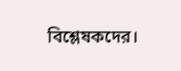বিশ্লেষকদের।